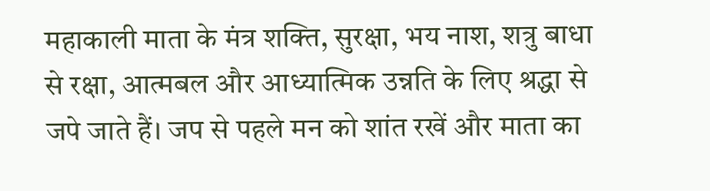महाकाली माता के मंत्र शक्ति, सुरक्षा, भय नाश, शत्रु बाधा से रक्षा, आत्मबल और आध्यात्मिक उन्नति के लिए श्रद्धा से जपे जाते हैं। जप से पहले मन को शांत रखें और माता का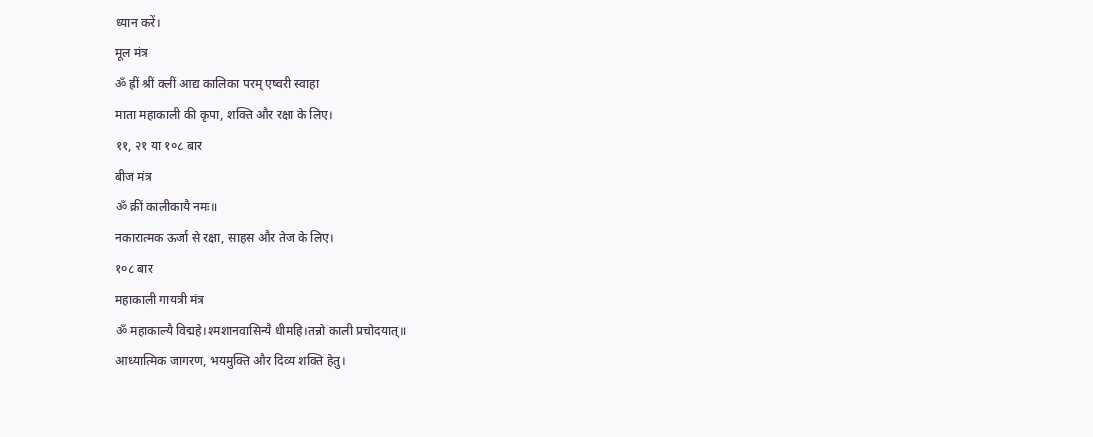ध्यान करें।
मूल मंत्र
ॐ ह्रीं श्रीं क्लीं आद्य कालिका परम् एष्वरी स्वाहा
माता महाकाली की कृपा, शक्ति और रक्षा के लिए।
११, २१ या १०८ बार
बीज मंत्र
ॐ क्रीं कालीकायै नमः॥
नकारात्मक ऊर्जा से रक्षा, साहस और तेज के लिए।
१०८ बार
महाकाली गायत्री मंत्र
ॐ महाकाल्यै विद्महे।श्मशानवासिन्यै धीमहि।तन्नो काली प्रचोदयात्॥
आध्यात्मिक जागरण, भयमुक्ति और दिव्य शक्ति हेतु।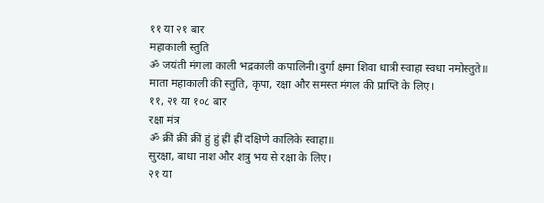११ या २१ बार
महाकाली स्तुति
ॐ जयंती मंगला काली भद्रकाली कपालिनी।दुर्गा क्षमा शिवा धात्री स्वाहा स्वधा नमोस्तुते॥
माता महाकाली की स्तुति, कृपा, रक्षा और समस्त मंगल की प्राप्ति के लिए।
११, २१ या १०८ बार
रक्षा मंत्र
ॐ क्रीं क्रीं क्रीं हुं हुं ह्रीं ह्रीं दक्षिणे कालिके स्वाहा॥
सुरक्षा, बाधा नाश और शत्रु भय से रक्षा के लिए।
२१ या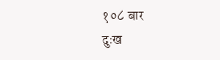१०८ बार
दुःख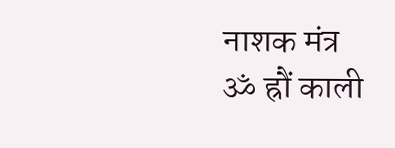नाशक मंत्र
ॐ ह्रौं काली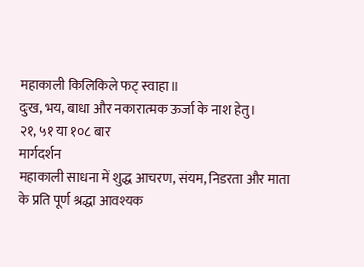महाकाली किलिकिले फट् स्वाहा॥
दुःख, भय, बाधा और नकारात्मक ऊर्जा के नाश हेतु।
२१, ५१ या १०८ बार
मार्गदर्शन
महाकाली साधना में शुद्ध आचरण, संयम, निडरता और माता के प्रति पूर्ण श्रद्धा आवश्यक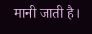मानी जाती है।